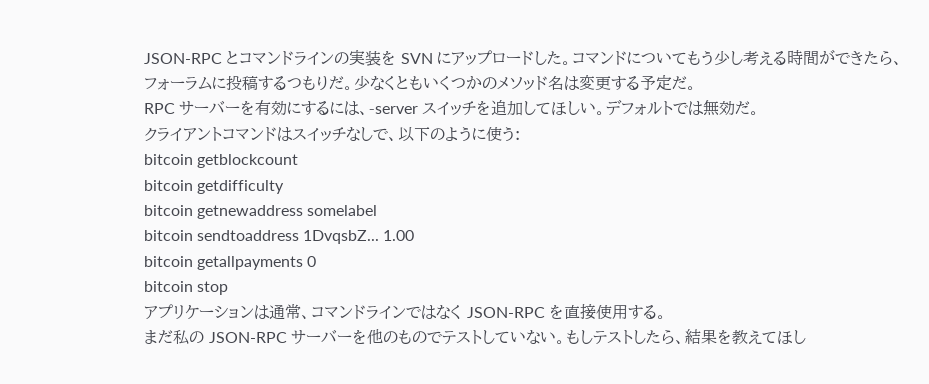JSON-RPC とコマンドラインの実装を SVN にアップロードした。コマンドについてもう少し考える時間ができたら、フォーラムに投稿するつもりだ。少なくともいくつかのメソッド名は変更する予定だ。
RPC サーバーを有効にするには、-server スイッチを追加してほしい。デフォルトでは無効だ。
クライアントコマンドはスイッチなしで、以下のように使う:
bitcoin getblockcount
bitcoin getdifficulty
bitcoin getnewaddress somelabel
bitcoin sendtoaddress 1DvqsbZ... 1.00
bitcoin getallpayments 0
bitcoin stop
アプリケーションは通常、コマンドラインではなく JSON-RPC を直接使用する。
まだ私の JSON-RPC サーバーを他のものでテストしていない。もしテストしたら、結果を教えてほし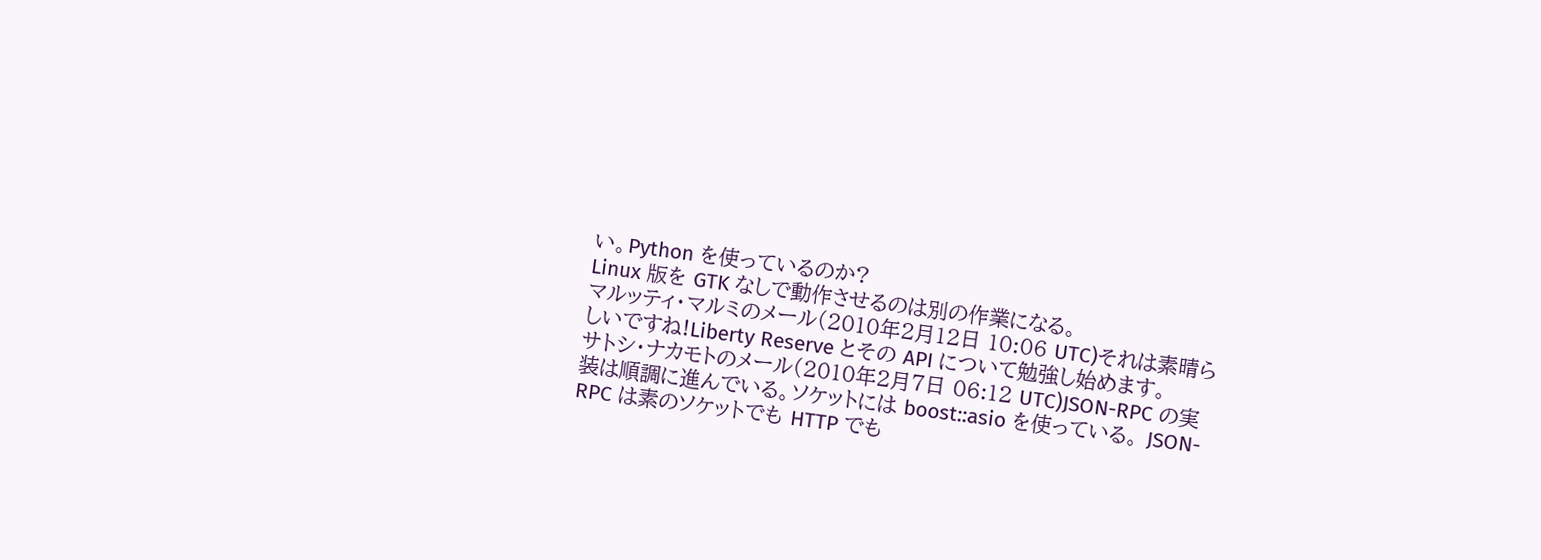い。Python を使っているのか?
Linux 版を GTK なしで動作させるのは別の作業になる。
マルッティ・マルミのメール(2010年2月12日 10:06 UTC)それは素晴らしいですね!Liberty Reserve とその API について勉強し始めます。
サトシ・ナカモトのメール(2010年2月7日 06:12 UTC)JSON-RPC の実装は順調に進んでいる。ソケットには boost::asio を使っている。 JSON-RPC は素のソケットでも HTTP でも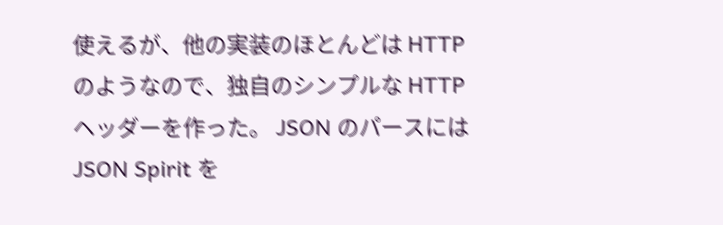使えるが、他の実装のほとんどは HTTP のようなので、独自のシンプルな HTTP ヘッダーを作った。 JSON のパースには JSON Spirit を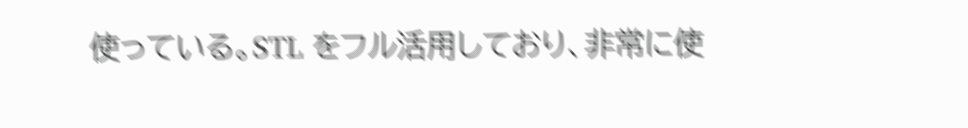使っている。STL をフル活用しており、非常に使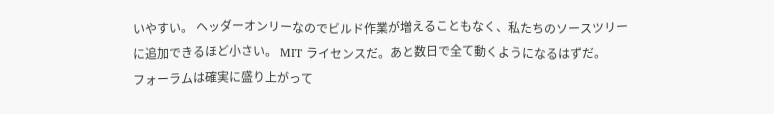いやすい。 ヘッダーオンリーなのでビルド作業が増えることもなく、私たちのソースツリーに追加できるほど小さい。 MIT ライセンスだ。あと数日で全て動くようになるはずだ。
フォーラムは確実に盛り上がって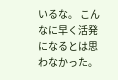いるな。 こんなに早く活発になるとは思わなかった。